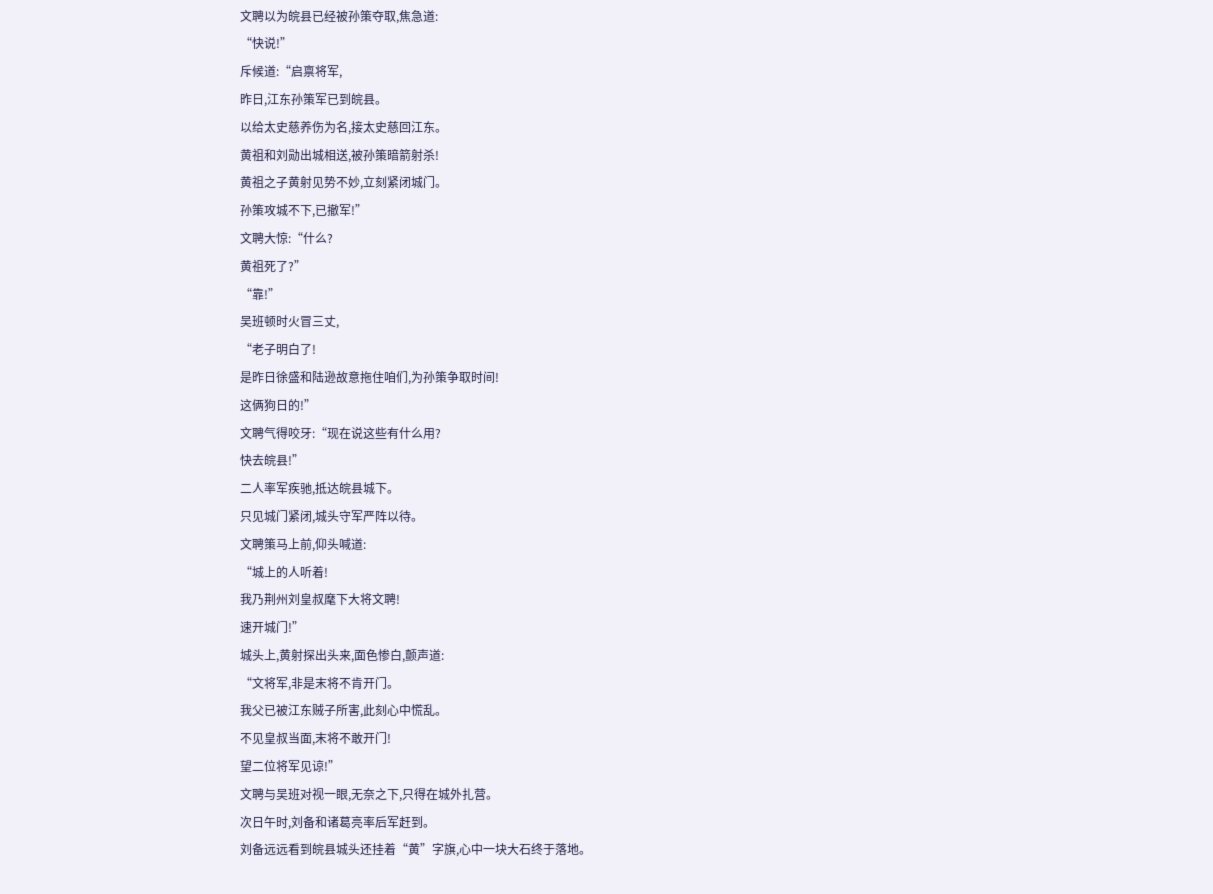文聘以为皖县已经被孙策夺取,焦急道:
“快说!”
斥候道:“启禀将军,
昨日,江东孙策军已到皖县。
以给太史慈养伤为名,接太史慈回江东。
黄祖和刘勋出城相送,被孙策暗箭射杀!
黄祖之子黄射见势不妙,立刻紧闭城门。
孙策攻城不下,已撤军!”
文聘大惊:“什么?
黄祖死了?”
“靠!”
吴班顿时火冒三丈,
“老子明白了!
是昨日徐盛和陆逊故意拖住咱们,为孙策争取时间!
这俩狗日的!”
文聘气得咬牙:“现在说这些有什么用?
快去皖县!”
二人率军疾驰,抵达皖县城下。
只见城门紧闭,城头守军严阵以待。
文聘策马上前,仰头喊道:
“城上的人听着!
我乃荆州刘皇叔麾下大将文聘!
速开城门!”
城头上,黄射探出头来,面色惨白,颤声道:
“文将军,非是末将不肯开门。
我父已被江东贼子所害,此刻心中慌乱。
不见皇叔当面,末将不敢开门!
望二位将军见谅!”
文聘与吴班对视一眼,无奈之下,只得在城外扎营。
次日午时,刘备和诸葛亮率后军赶到。
刘备远远看到皖县城头还挂着“黄”字旗,心中一块大石终于落地。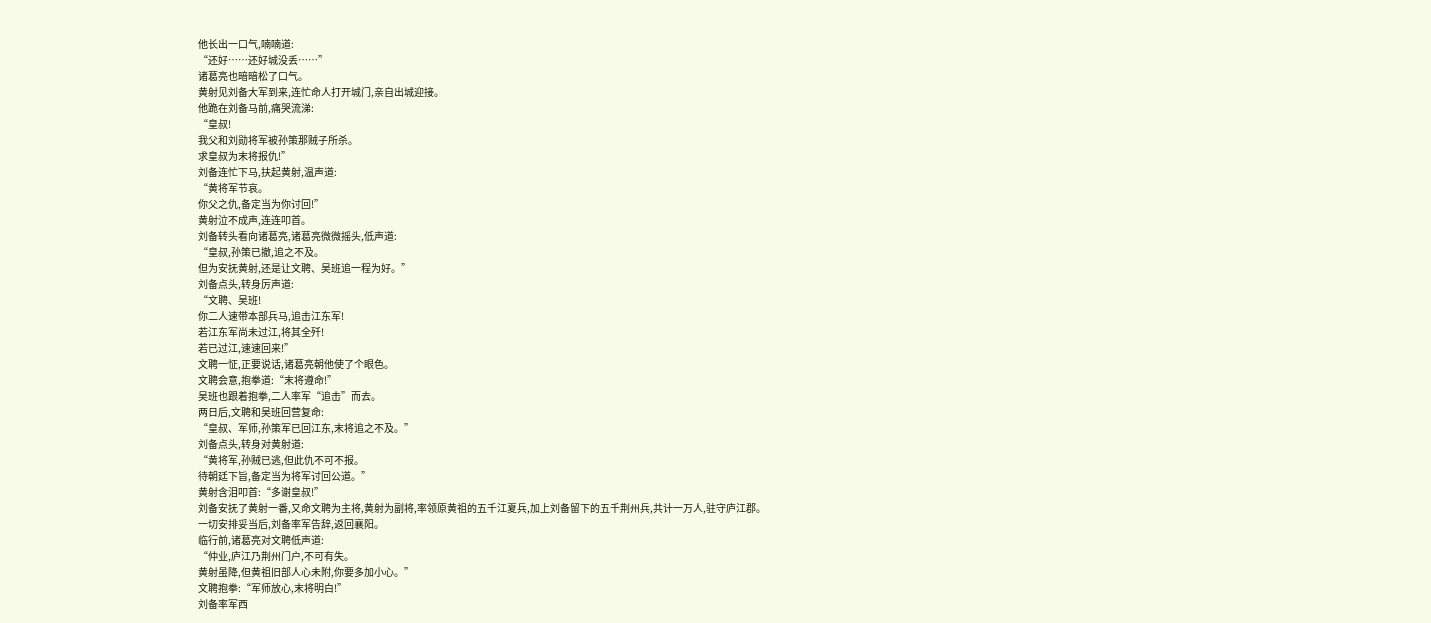他长出一口气,喃喃道:
“还好……还好城没丢……”
诸葛亮也暗暗松了口气。
黄射见刘备大军到来,连忙命人打开城门,亲自出城迎接。
他跪在刘备马前,痛哭流涕:
“皇叔!
我父和刘勋将军被孙策那贼子所杀。
求皇叔为末将报仇!”
刘备连忙下马,扶起黄射,温声道:
“黄将军节哀。
你父之仇,备定当为你讨回!”
黄射泣不成声,连连叩首。
刘备转头看向诸葛亮,诸葛亮微微摇头,低声道:
“皇叔,孙策已撤,追之不及。
但为安抚黄射,还是让文聘、吴班追一程为好。”
刘备点头,转身厉声道:
“文聘、吴班!
你二人速带本部兵马,追击江东军!
若江东军尚未过江,将其全歼!
若已过江,速速回来!”
文聘一怔,正要说话,诸葛亮朝他使了个眼色。
文聘会意,抱拳道:“末将遵命!”
吴班也跟着抱拳,二人率军“追击”而去。
两日后,文聘和吴班回营复命:
“皇叔、军师,孙策军已回江东,末将追之不及。”
刘备点头,转身对黄射道:
“黄将军,孙贼已逃,但此仇不可不报。
待朝廷下旨,备定当为将军讨回公道。”
黄射含泪叩首:“多谢皇叔!”
刘备安抚了黄射一番,又命文聘为主将,黄射为副将,率领原黄祖的五千江夏兵,加上刘备留下的五千荆州兵,共计一万人,驻守庐江郡。
一切安排妥当后,刘备率军告辞,返回襄阳。
临行前,诸葛亮对文聘低声道:
“仲业,庐江乃荆州门户,不可有失。
黄射虽降,但黄祖旧部人心未附,你要多加小心。”
文聘抱拳:“军师放心,末将明白!”
刘备率军西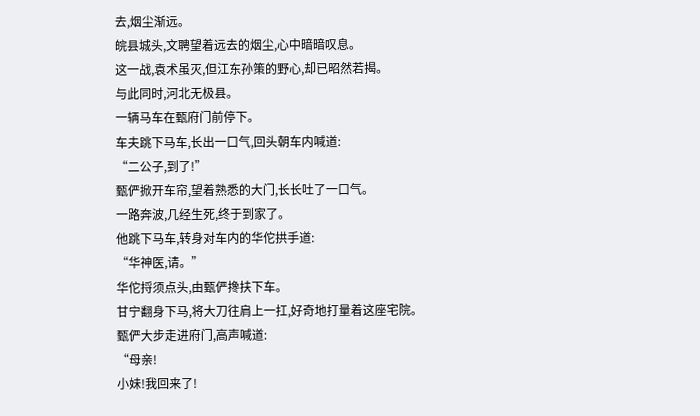去,烟尘渐远。
皖县城头,文聘望着远去的烟尘,心中暗暗叹息。
这一战,袁术虽灭,但江东孙策的野心,却已昭然若揭。
与此同时,河北无极县。
一辆马车在甄府门前停下。
车夫跳下马车,长出一口气,回头朝车内喊道:
“二公子,到了!”
甄俨掀开车帘,望着熟悉的大门,长长吐了一口气。
一路奔波,几经生死,终于到家了。
他跳下马车,转身对车内的华佗拱手道:
“华神医,请。”
华佗捋须点头,由甄俨搀扶下车。
甘宁翻身下马,将大刀往肩上一扛,好奇地打量着这座宅院。
甄俨大步走进府门,高声喊道:
“母亲!
小妹!我回来了!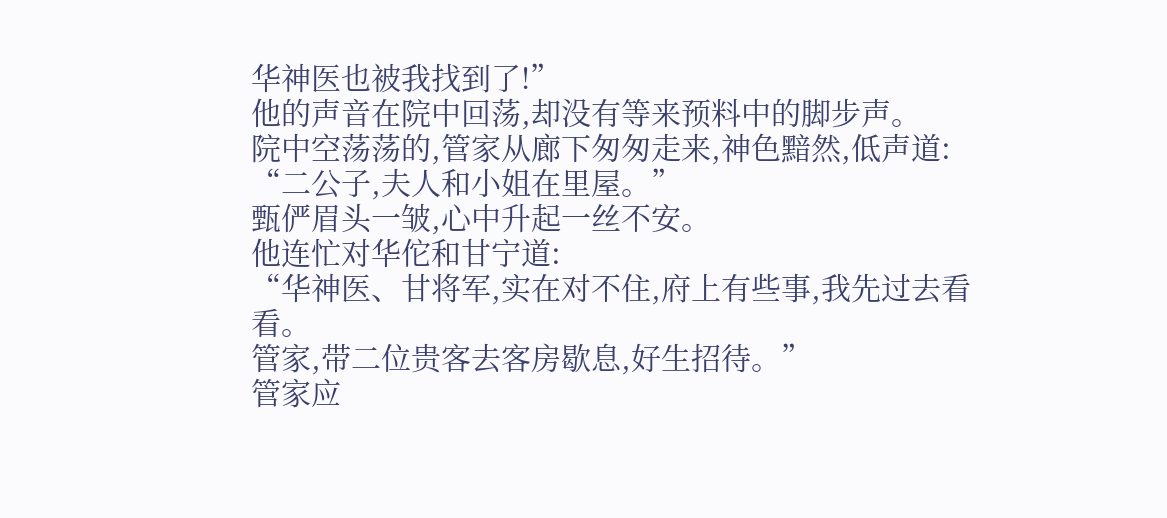华神医也被我找到了!”
他的声音在院中回荡,却没有等来预料中的脚步声。
院中空荡荡的,管家从廊下匆匆走来,神色黯然,低声道:
“二公子,夫人和小姐在里屋。”
甄俨眉头一皱,心中升起一丝不安。
他连忙对华佗和甘宁道:
“华神医、甘将军,实在对不住,府上有些事,我先过去看看。
管家,带二位贵客去客房歇息,好生招待。”
管家应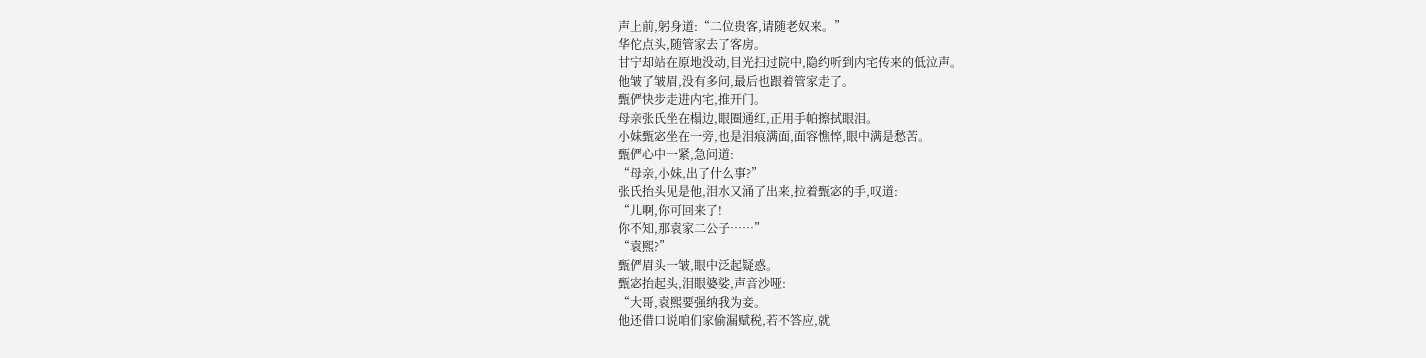声上前,躬身道:“二位贵客,请随老奴来。”
华佗点头,随管家去了客房。
甘宁却站在原地没动,目光扫过院中,隐约听到内宅传来的低泣声。
他皱了皱眉,没有多问,最后也跟着管家走了。
甄俨快步走进内宅,推开门。
母亲张氏坐在榻边,眼圈通红,正用手帕擦拭眼泪。
小妹甄宓坐在一旁,也是泪痕满面,面容憔悴,眼中满是愁苦。
甄俨心中一紧,急问道:
“母亲,小妹,出了什么事?”
张氏抬头见是他,泪水又涌了出来,拉着甄宓的手,叹道:
“儿啊,你可回来了!
你不知,那袁家二公子……”
“袁熙?”
甄俨眉头一皱,眼中泛起疑惑。
甄宓抬起头,泪眼婆娑,声音沙哑:
“大哥,袁熙要强纳我为妾。
他还借口说咱们家偷漏赋税,若不答应,就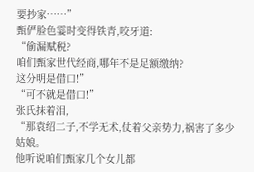要抄家……”
甄俨脸色霎时变得铁青,咬牙道:
“偷漏赋税?
咱们甄家世代经商,哪年不是足额缴纳?
这分明是借口!”
“可不就是借口!”
张氏抹着泪,
“那袁绍二子,不学无术,仗着父亲势力,祸害了多少姑娘。
他听说咱们甄家几个女儿都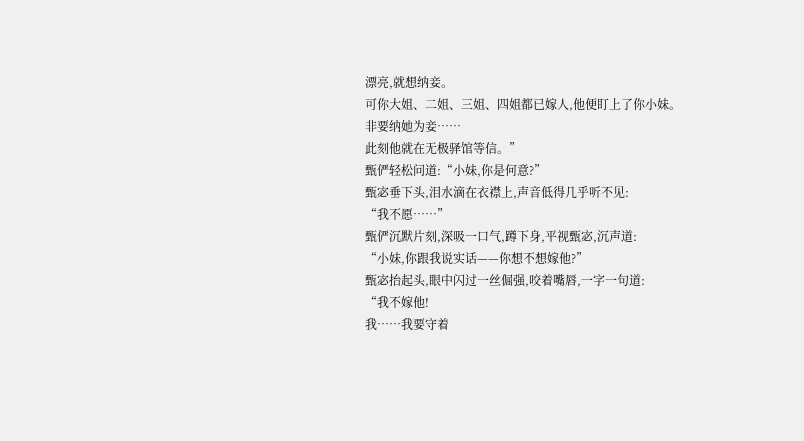漂亮,就想纳妾。
可你大姐、二姐、三姐、四姐都已嫁人,他便盯上了你小妹。
非要纳她为妾……
此刻他就在无极驿馆等信。”
甄俨轻松问道:“小妹,你是何意?”
甄宓垂下头,泪水滴在衣襟上,声音低得几乎听不见:
“我不愿……”
甄俨沉默片刻,深吸一口气,蹲下身,平视甄宓,沉声道:
“小妹,你跟我说实话——你想不想嫁他?”
甄宓抬起头,眼中闪过一丝倔强,咬着嘴唇,一字一句道:
“我不嫁他!
我……我要守着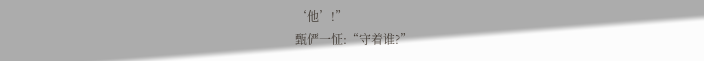‘他’!”
甄俨一怔:“守着谁?”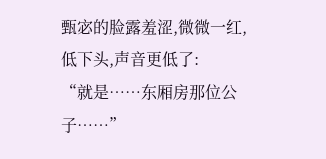甄宓的脸露羞涩,微微一红,低下头,声音更低了:
“就是……东厢房那位公子……”